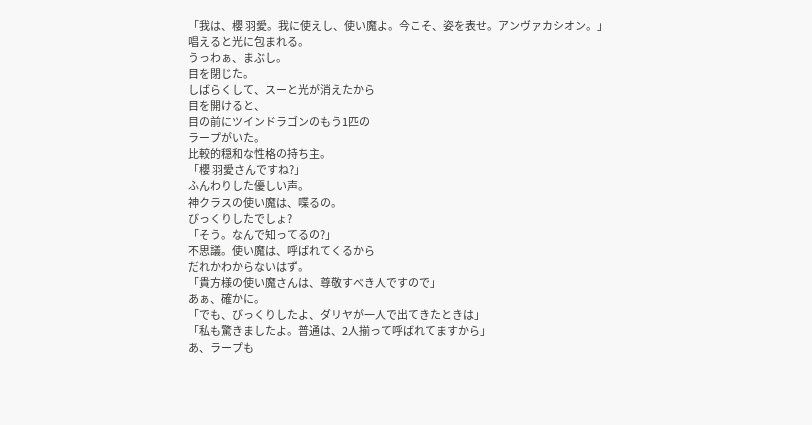「我は、櫻 羽愛。我に使えし、使い魔よ。今こそ、姿を表せ。アンヴァカシオン。」
唱えると光に包まれる。
うっわぁ、まぶし。
目を閉じた。
しばらくして、スーと光が消えたから
目を開けると、
目の前にツインドラゴンのもう1匹の
ラープがいた。
比較的穏和な性格の持ち主。
「櫻 羽愛さんですね?」
ふんわりした優しい声。
神クラスの使い魔は、喋るの。
びっくりしたでしょ?
「そう。なんで知ってるの?」
不思議。使い魔は、呼ばれてくるから
だれかわからないはず。
「貴方様の使い魔さんは、尊敬すべき人ですので」
あぁ、確かに。
「でも、びっくりしたよ、ダリヤが一人で出てきたときは」
「私も驚きましたよ。普通は、2人揃って呼ばれてますから」
あ、ラープも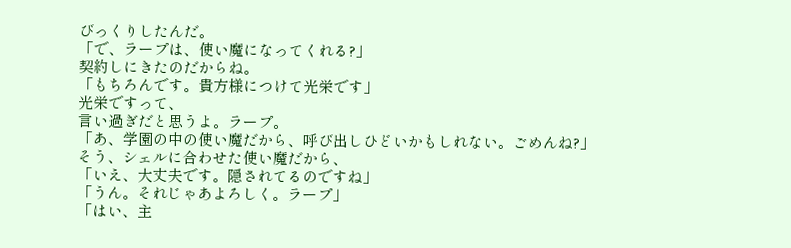びっくりしたんだ。
「で、ラープは、使い魔になってくれる?」
契約しにきたのだからね。
「もちろんです。貴方様につけて光栄です」
光栄ですって、
言い過ぎだと思うよ。ラープ。
「あ、学園の中の使い魔だから、呼び出しひどいかもしれない。ごめんね?」
そう、シェルに合わせた使い魔だから、
「いえ、大丈夫です。隠されてるのですね」
「うん。それじゃあよろしく。ラープ」
「はい、主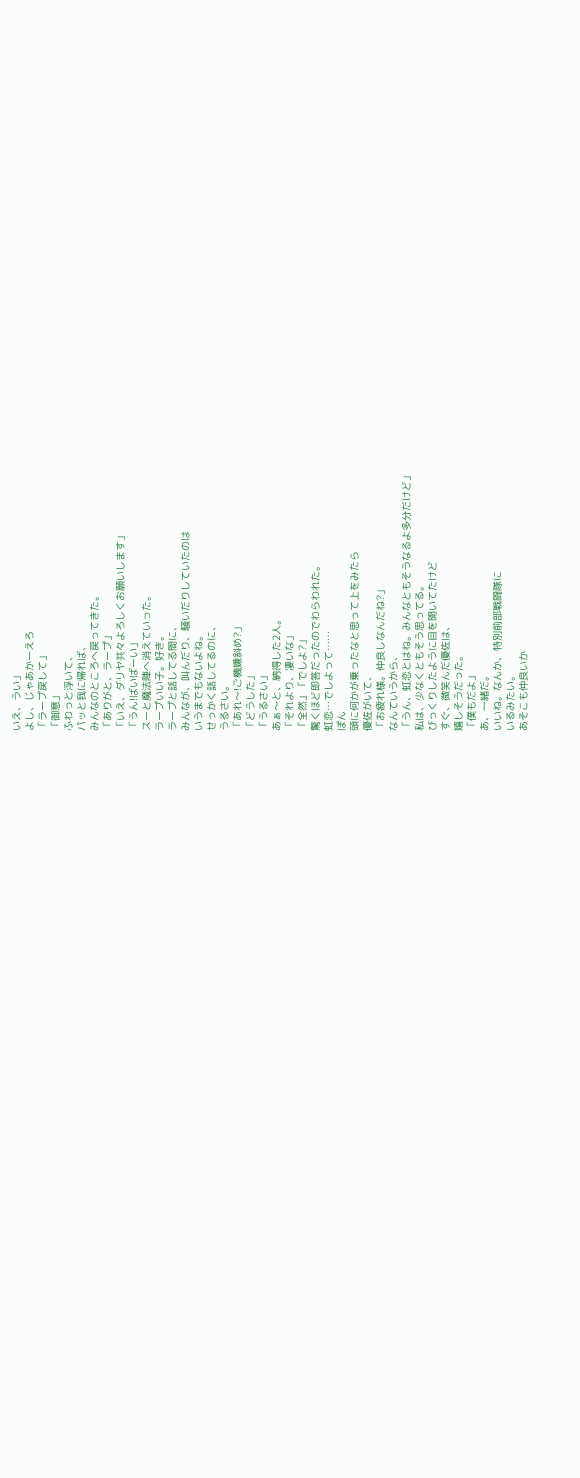いえ、うい」
よし、じゃあかーえろ
「ラープ戻して」
「御意」
ふわっと浮いて、
パッと我に帰れば、
みんなのところへ戻ってきた。
「ありがと、ラープ」
「いえ、ダリヤ共々よろしくお願いします」
「うん!ばいばーい」
スーと魔法陣へ消えていった。
ラープいい子。好き。
ラープと話してる間に、
みんなが、叫んだり、騒いだりしていたのは
いうまでもないよね。
せっかく話してるのに、
うるさい。
「あれ〜!ご機嫌斜め?」
「どうした」
「うるさい」
あぁ〜と、納得した2人。
「それより、凄いな」
「全然」「でしよ?」
驚くほど即答だったのでわらわれた。
虹恋…でしよって……
ぽん
頭に何かが乗ったなと思って上をみたら
優佐がいて、
「お疲れ様。仲良しなんだね?」
なんていうから、
「うん、虹恋とはね。みんなともそうなるよ多分だけど」
私は、少なくともそう思ってる。
びっくりしたように目を開いてたけど
すぐ、微笑んだ優佐は、
嬉しそうだった。
「僕もだよ」
あ、一緒だ。
いいね。なんか、特別前部戦闘隊に
いるみたい。
あそこも仲良いか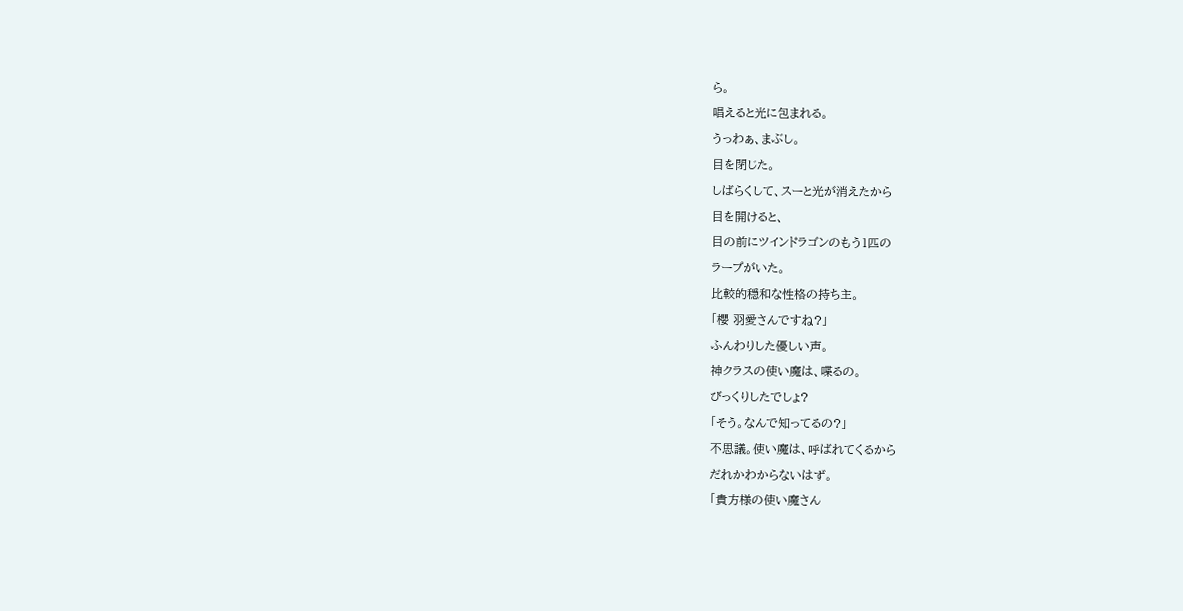ら。
唱えると光に包まれる。
うっわぁ、まぶし。
目を閉じた。
しばらくして、スーと光が消えたから
目を開けると、
目の前にツインドラゴンのもう1匹の
ラープがいた。
比較的穏和な性格の持ち主。
「櫻 羽愛さんですね?」
ふんわりした優しい声。
神クラスの使い魔は、喋るの。
びっくりしたでしょ?
「そう。なんで知ってるの?」
不思議。使い魔は、呼ばれてくるから
だれかわからないはず。
「貴方様の使い魔さん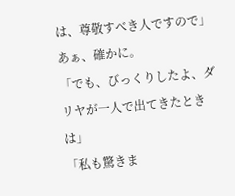は、尊敬すべき人ですので」
あぁ、確かに。
「でも、びっくりしたよ、ダリヤが一人で出てきたときは」
「私も驚きま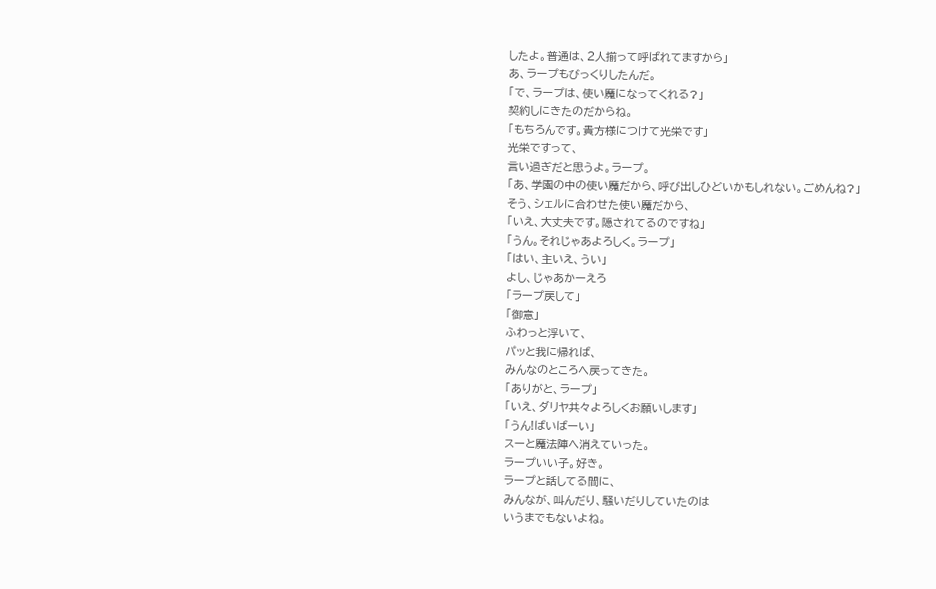したよ。普通は、2人揃って呼ばれてますから」
あ、ラープもびっくりしたんだ。
「で、ラープは、使い魔になってくれる?」
契約しにきたのだからね。
「もちろんです。貴方様につけて光栄です」
光栄ですって、
言い過ぎだと思うよ。ラープ。
「あ、学園の中の使い魔だから、呼び出しひどいかもしれない。ごめんね?」
そう、シェルに合わせた使い魔だから、
「いえ、大丈夫です。隠されてるのですね」
「うん。それじゃあよろしく。ラープ」
「はい、主いえ、うい」
よし、じゃあかーえろ
「ラープ戻して」
「御意」
ふわっと浮いて、
パッと我に帰れば、
みんなのところへ戻ってきた。
「ありがと、ラープ」
「いえ、ダリヤ共々よろしくお願いします」
「うん!ばいばーい」
スーと魔法陣へ消えていった。
ラープいい子。好き。
ラープと話してる間に、
みんなが、叫んだり、騒いだりしていたのは
いうまでもないよね。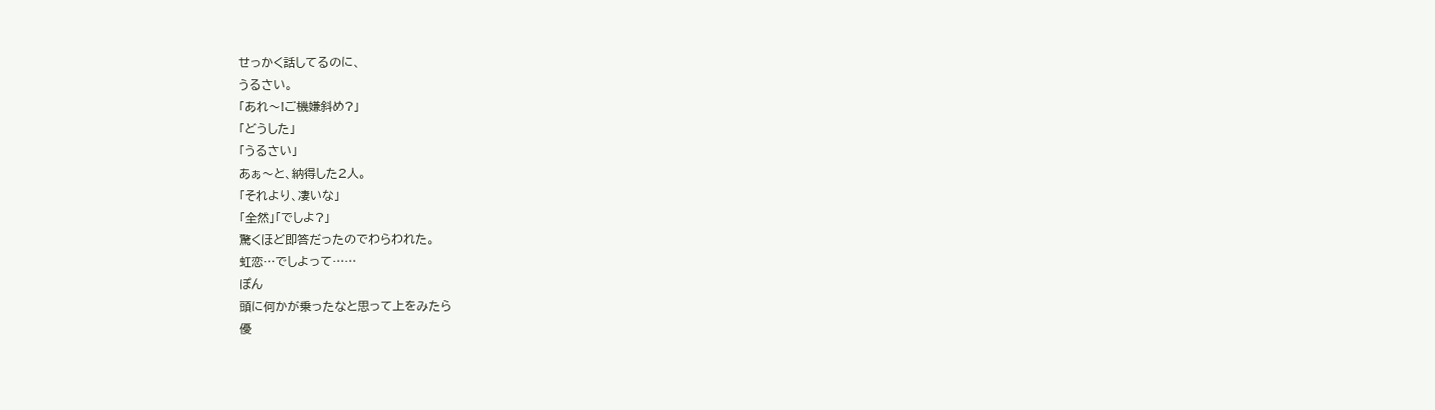せっかく話してるのに、
うるさい。
「あれ〜!ご機嫌斜め?」
「どうした」
「うるさい」
あぁ〜と、納得した2人。
「それより、凄いな」
「全然」「でしよ?」
驚くほど即答だったのでわらわれた。
虹恋…でしよって……
ぽん
頭に何かが乗ったなと思って上をみたら
優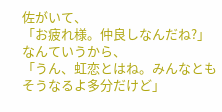佐がいて、
「お疲れ様。仲良しなんだね?」
なんていうから、
「うん、虹恋とはね。みんなともそうなるよ多分だけど」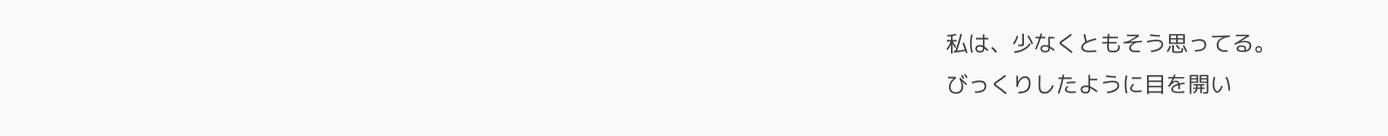私は、少なくともそう思ってる。
びっくりしたように目を開い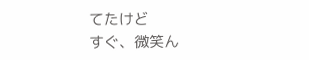てたけど
すぐ、微笑ん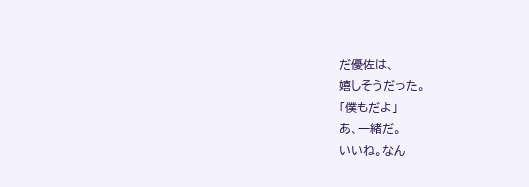だ優佐は、
嬉しそうだった。
「僕もだよ」
あ、一緒だ。
いいね。なん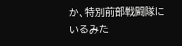か、特別前部戦闘隊に
いるみた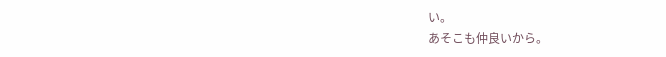い。
あそこも仲良いから。